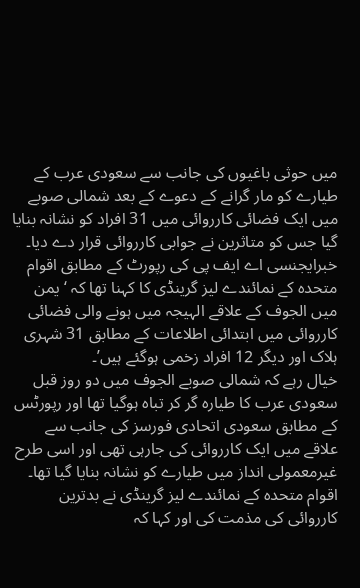میں حوثی باغیوں کی جانب سے سعودی عرب کے طیارے کو مار گرانے کے دعوے کے بعد شمالی صوبے میں ایک فضائی کارروائی میں 31 افراد کو نشانہ بنایا گیا جس کو متاثرین نے جوابی کارروائی قرار دے دیا۔
خبرایجنسی اے ایف پی کی رپورٹ کے مطابق اقوام متحدہ کے نمائندے لیز گرینڈی کا کہنا تھا کہ ‘یمن میں الجوف کے علاقے الہیجہ میں ہونے والی فضائی کارروائی میں ابتدائی اطلاعات کے مطابق 31 شہری ہلاک اور دیگر 12 افراد زخمی ہوگئے ہیں’۔
خیال رہے کہ شمالی صوبے الجوف میں دو روز قبل سعودی عرب کا طیارہ گر کر تباہ ہوگیا تھا اور رپورٹس کے مطابق سعودی اتحادی فورسز کی جانب سے علاقے میں ایک کارروائی کی جارہی تھی اور اسی طرح غیرمعمولی انداز میں طیارے کو نشانہ بنایا گیا تھا۔
اقوام متحدہ کے نمائندے لیز گرینڈی نے بدترین کارروائی کی مذمت کی اور کہا کہ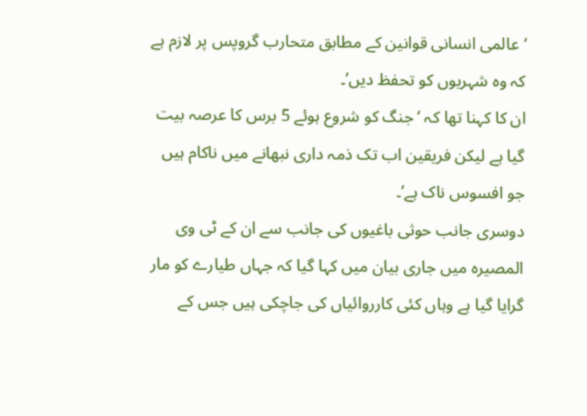‘عالمی انسانی قوانین کے مطابق متحارب گروپس پر لازم ہے کہ وہ شہریوں کو تحفظ دیں’۔
ان کا کہنا تھا کہ ‘جنگ کو شروع ہوئے 5 برس کا عرصہ بیت گیا ہے لیکن فریقین اب تک ذمہ داری نبھانے میں ناکام ہیں جو افسوس ناک ہے’۔
دوسری جانب حوثی باغیوں کی جانب سے ان کے ٹی وی المصیرہ میں جاری بیان میں کہا گیا کہ جہاں طیارے کو مار گرایا گیا ہے وہاں کئی کارروائیاں کی جاچکی ہیں جس کے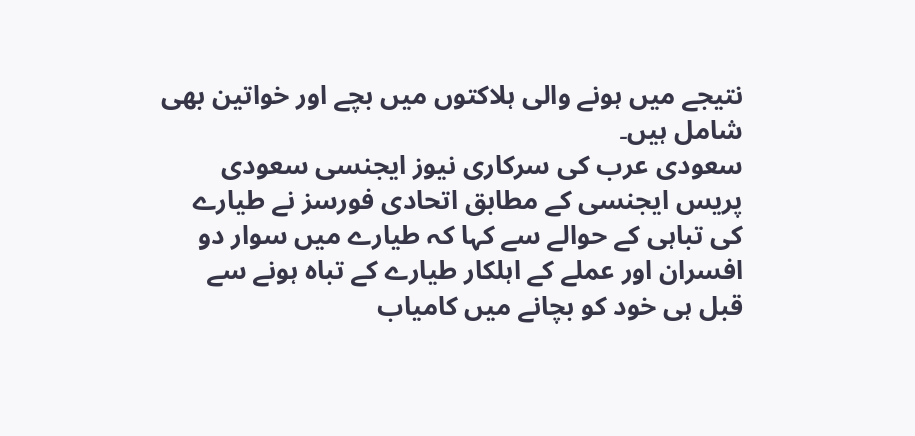نتیجے میں ہونے والی ہلاکتوں میں بچے اور خواتین بھی شامل ہیں۔
سعودی عرب کی سرکاری نیوز ایجنسی سعودی پریس ایجنسی کے مطابق اتحادی فورسز نے طیارے کی تباہی کے حوالے سے کہا کہ طیارے میں سوار دو افسران اور عملے کے اہلکار طیارے کے تباہ ہونے سے قبل ہی خود کو بچانے میں کامیاب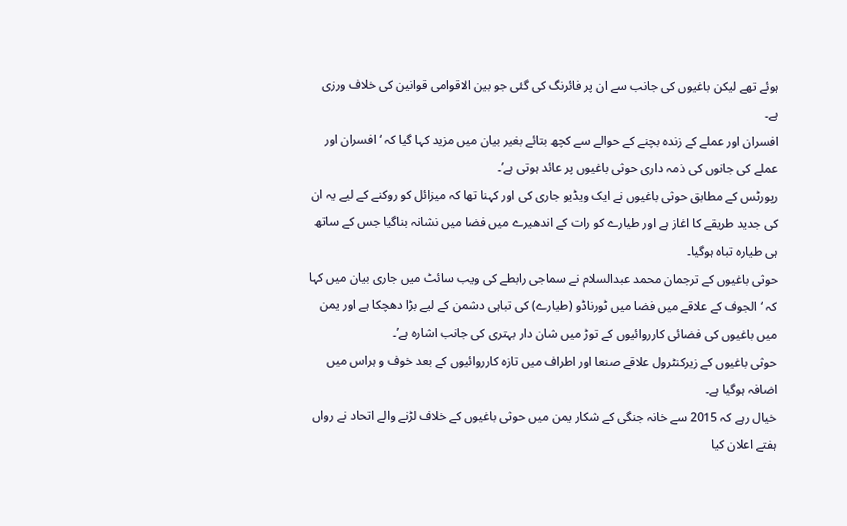ہوئے تھے لیکن باغیوں کی جانب سے ان پر فائرنگ کی گئی جو بین الاقوامی قوانین کی خلاف ورزی ہے۔
افسران اور عملے کے زندہ بچنے کے حوالے سے کچھ بتائے بغیر بیان میں مزید کہا گیا کہ ‘افسران اور عملے کی جانوں کی ذمہ داری حوثی باغیوں پر عائد ہوتی ہے’۔
رپورٹس کے مطابق حوثی باغیوں نے ایک ویڈیو جاری کی اور کہنا تھا کہ میزائل کو روکنے کے لیے یہ ان کی جدید طریقے کا اغاز ہے اور طیارے کو رات کے اندھیرے میں فضا میں نشانہ بناگیا جس کے ساتھ ہی طیارہ تباہ ہوگیا۔
حوثی باغیوں کے ترجمان محمد عبدالسلام نے سماجی رابطے کی ویب سائٹ میں جاری بیان میں کہا کہ ‘الجوف کے علاقے میں فضا میں ٹورناڈو (طیارے) کی تباہی دشمن کے لیے بڑا دھچکا ہے اور یمن میں باغیوں کی فضائی کارروائیوں کے توڑ میں شان دار بہتری کی جانب اشارہ ہے’۔
حوثی باغیوں کے زیرکنٹرول علاقے صنعا اور اطراف میں تازہ کارروائیوں کے بعد خوف و ہراس میں اضافہ ہوگیا ہے۔
خیال رہے کہ 2015 سے خانہ جنگی کے شکار یمن میں حوثی باغیوں کے خلاف لڑنے والے اتحاد نے رواں ہفتے اعلان کیا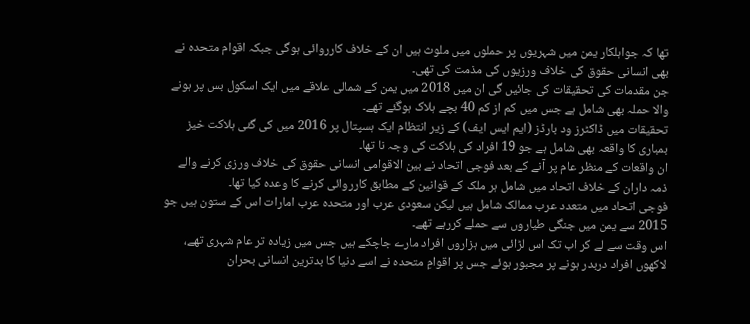تھا کہ جواہلکار یمن میں شہریوں پر حملوں میں ملوث ہیں ان کے خلاف کارروائی ہوگی جبکہ اقوام متحدہ نے بھی انسانی حقوق کی خلاف ورزیوں کی مذمت کی تھی۔
جن مقدمات کی تحقیقات کی جائیں گی ان میں 2018 میں یمن کے شمالی علاقے میں ایک اسکول بس پر ہونے والا حملہ بھی شامل ہے جس میں کم از کم 40 بچے ہلاک ہوگئے تھے۔
تحقیقات میں ڈاکٹرز ود بارڈز (ایم ایس ایف) کے زیر انتظام ایک ہسپتال پر 2016 میں کی گئی ہلاکت خیز بمباری کا واقعہ بھی شامل ہے جو 19 افراد کی ہلاکت کی وجہ نا تھا۔
ان واقعات کے منظر عام پر آنے کے بعد فوجی اتحاد نے بین الاقوامی انسانی حقوق کی خلاف ورزی کرنے والے ذمہ داران کے خلاف اتحاد میں شامل ہر ملک کے قوانین کے مطابق کارروائی کرنے کا وعدہ کیا تھا۔
فوجی اتحاد میں متعدد عرب ممالک شامل ہیں لیکن سعودی عرب اور متحدہ عرب امارات اس کے ستون ہیں جو 2015 سے یمن میں جنگی طیاروں سے حملے کررہے تھے۔
اس وقت سے لے کر اب تک اس لڑائی میں ہزاروں افراد مارے جاچکے ہیں جس میں زیادہ تر عام شہری تھے، لاکھوں افراد دربدر ہونے پر مجبور ہوئے جس پر اقوامِ متحدہ نے اسے دنیا کا بدترین انسانی بحران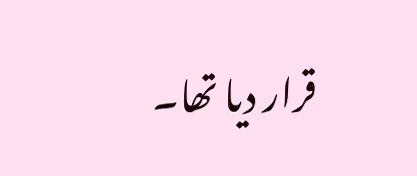قرار دیا تھا۔